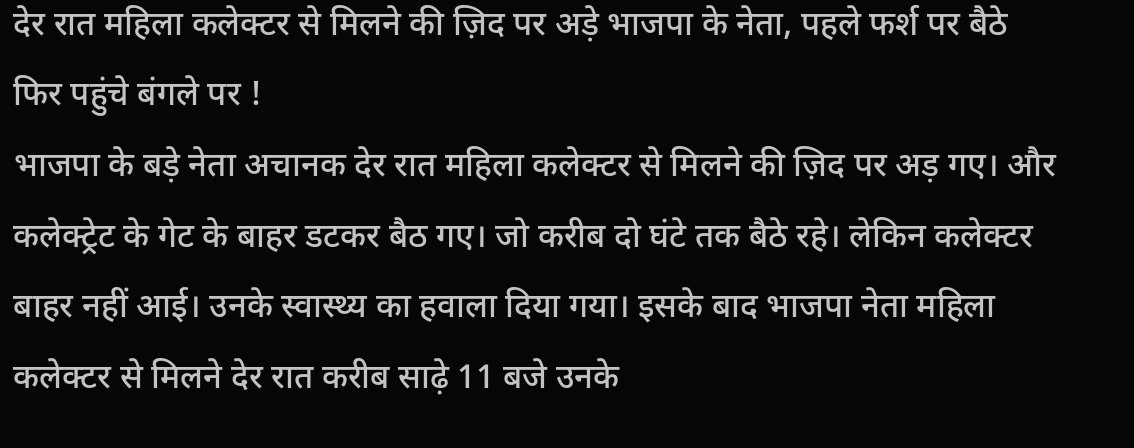देर रात महिला कलेक्टर से मिलने की ज़िद पर अड़े भाजपा के नेता, पहले फर्श पर बैठे फिर पहुंचे बंगले पर !
भाजपा के बड़े नेता अचानक देर रात महिला कलेक्टर से मिलने की ज़िद पर अड़ गए। और कलेक्ट्रेट के गेट के बाहर डटकर बैठ गए। जो करीब दो घंटे तक बैठे रहे। लेकिन कलेक्टर बाहर नहीं आई। उनके स्वास्थ्य का हवाला दिया गया। इसके बाद भाजपा नेता महिला कलेक्टर से मिलने देर रात करीब साढ़े 11 बजे उनके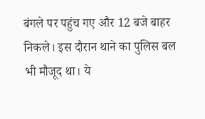बंगले पर पहुंच गए और 12 बजे बाहर निकले। इस दौरान थाने का पुलिस बल भी मौजूद था। ये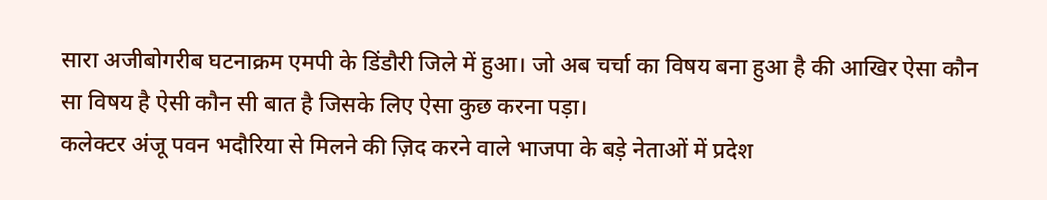सारा अजीबोगरीब घटनाक्रम एमपी के डिंडौरी जिले में हुआ। जो अब चर्चा का विषय बना हुआ है की आखिर ऐसा कौन सा विषय है ऐसी कौन सी बात है जिसके लिए ऐसा कुछ करना पड़ा।
कलेक्टर अंजू पवन भदौरिया से मिलने की ज़िद करने वाले भाजपा के बड़े नेताओं में प्रदेश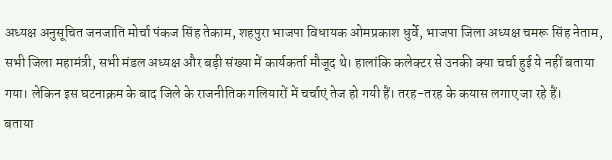अध्यक्ष अनुसूचित जनजाति मोर्चा पंकज सिंह तेकाम, शहपुरा भाजपा विधायक ओमप्रकाश धुर्वे, भाजपा जिला अध्यक्ष चमरू सिंह नेताम, सभी जिला महामंत्री, सभी मंडल अध्यक्ष और बड़ी संख्या में कार्यकर्ता मौजूद थे। हालांकि कलेक्टर से उनकी क्या चर्चा हुई ये नहीं बताया गया। लेकिन इस घटनाक्रम के बाद जिले के राजनीतिक गलियारों में चर्चाएं तेज हो गयी हैं। तरह-तरह के कयास लगाए जा रहे हैं।
बताया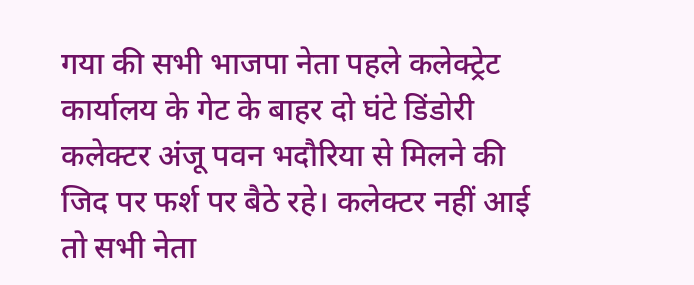गया की सभी भाजपा नेता पहले कलेक्ट्रेट कार्यालय के गेट के बाहर दो घंटे डिंडोरी कलेक्टर अंजू पवन भदौरिया से मिलने की जिद पर फर्श पर बैठे रहे। कलेक्टर नहीं आई तो सभी नेता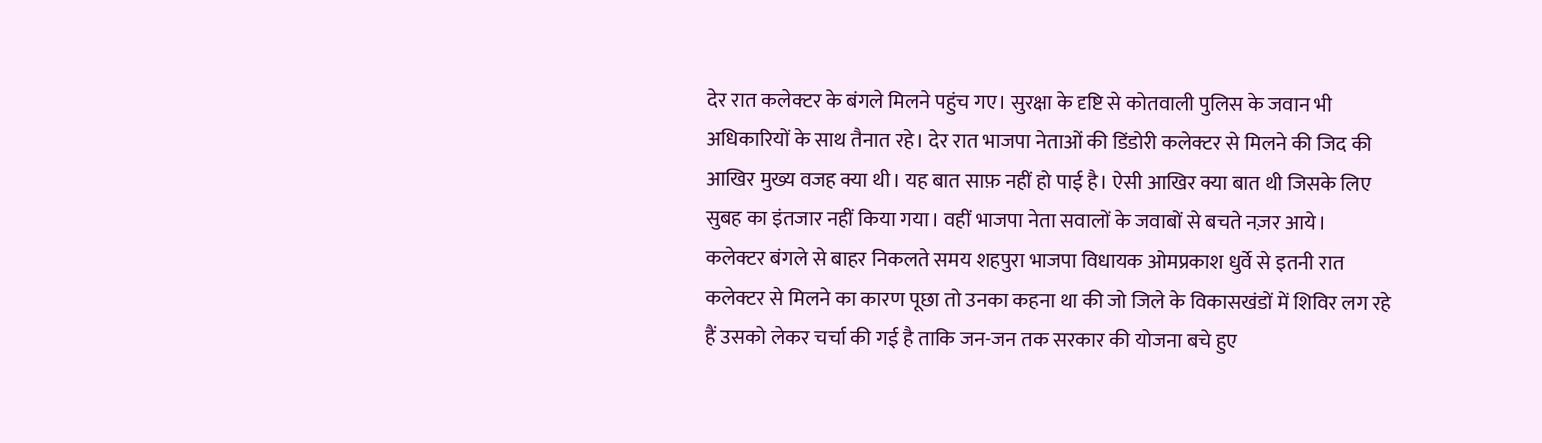देर रात कलेक्टर के बंगले मिलने पहुंच गए। सुरक्षा के दृष्टि से कोतवाली पुलिस के जवान भी अधिकारियों के साथ तैनात रहे। देर रात भाजपा नेताओं की डिंडोरी कलेक्टर से मिलने की जिद की आखिर मुख्य वजह क्या थी। यह बात साफ़ नहीं हो पाई है। ऐसी आखिर क्या बात थी जिसके लिए सुबह का इंतजार नहीं किया गया। वहीं भाजपा नेता सवालों के जवाबों से बचते नज़र आये।
कलेक्टर बंगले से बाहर निकलते समय शहपुरा भाजपा विधायक ओमप्रकाश धुर्वे से इतनी रात कलेक्टर से मिलने का कारण पूछा तो उनका कहना था की जो जिले के विकासखंडों में शिविर लग रहे हैं उसको लेकर चर्चा की गई है ताकि जन-जन तक सरकार की योजना बचे हुए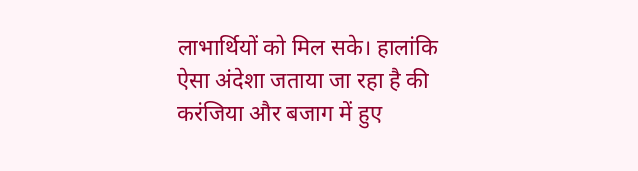लाभार्थियों को मिल सके। हालांकि ऐसा अंदेशा जताया जा रहा है की करंजिया और बजाग में हुए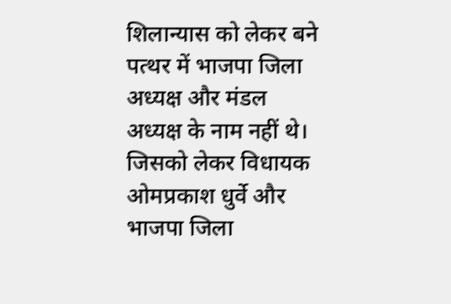शिलान्यास को लेकर बने पत्थर में भाजपा जिला अध्यक्ष और मंडल अध्यक्ष के नाम नहीं थे। जिसको लेकर विधायक ओमप्रकाश धुर्वे और भाजपा जिला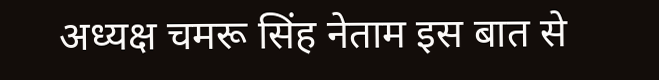अध्यक्ष चमरू सिंह नेताम इस बात से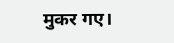मुकर गए।